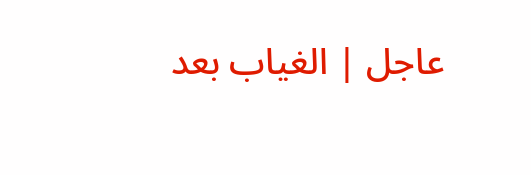عاجل | الغياب بعد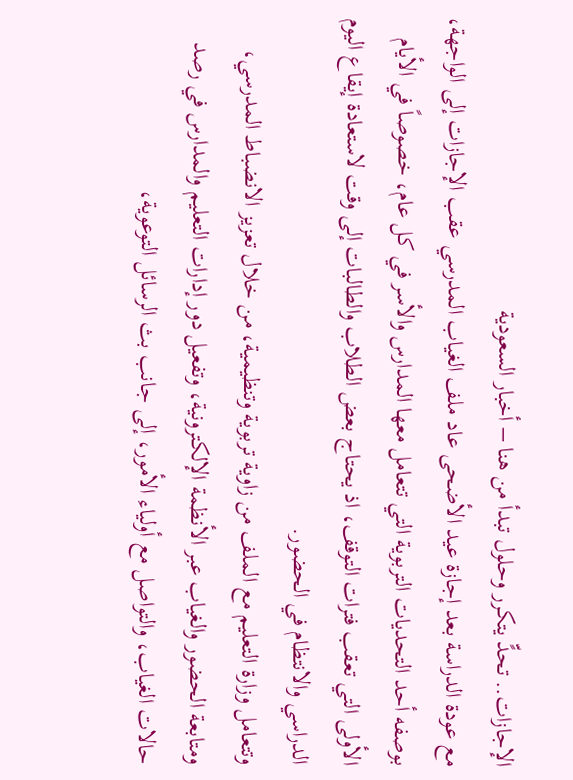الإجازات.. تحدٍّ يتكرر وحلول تبدأ من هنا – أخبار السعودية
مع عودة الدراسة بعد إجازة عيد الأضحى عاد ملف الغياب المدرسي عقب الإجازات إلى الواجهة، بوصفه أحد التحديات التربوية التي تتعامل معها المدارس والأسر في كل عام، خصوصاً في الأيام الأولى التي تعقب فترات التوقف، اذ يحتاج بعض الطلاب والطالبات إلى وقت لاستعادة إيقاع اليوم الدراسي والانتظام في الحضور.
وتتعامل وزارة التعليم مع الملف من زاوية تربوية وتنظيمية، من خلال تعزيز الانضباط المدرسي، ومتابعة الحضور والغياب عبر الأنظمة الإلكترونية، وتفعيل دور إدارات التعليم والمدارس في رصد حالات الغياب، والتواصل مع أولياء الأمور، إلى جانب بث الرسائل التوعوية،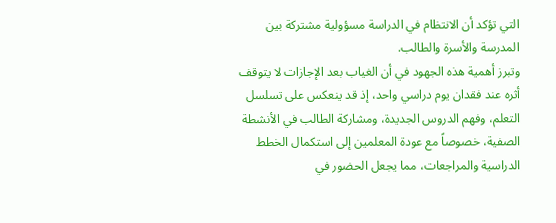التي تؤكد أن الانتظام في الدراسة مسؤولية مشتركة بين المدرسة والأسرة والطالب.
وتبرز أهمية هذه الجهود في أن الغياب بعد الإجازات لا يتوقف أثره عند فقدان يوم دراسي واحد، إذ قد ينعكس على تسلسل التعلم، وفهم الدروس الجديدة، ومشاركة الطالب في الأنشطة الصفية، خصوصاً مع عودة المعلمين إلى استكمال الخطط الدراسية والمراجعات، مما يجعل الحضور في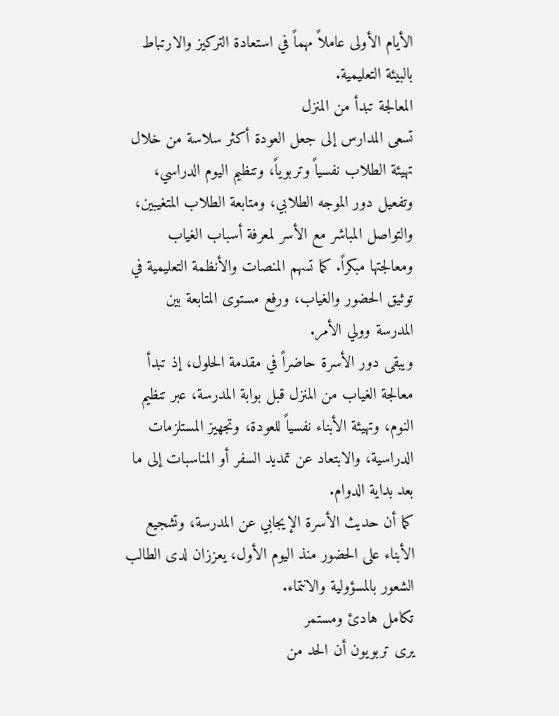الأيام الأولى عاملاً مهماً في استعادة التركيز والارتباط بالبيئة التعليمية.
المعالجة تبدأ من المنزل
تسعى المدارس إلى جعل العودة أكثر سلاسة من خلال تهيئة الطلاب نفسياً وتربوياً، وتنظيم اليوم الدراسي، وتفعيل دور الموجه الطلابي، ومتابعة الطلاب المتغيبين، والتواصل المباشر مع الأسر لمعرفة أسباب الغياب ومعالجتها مبكراً. كما تسهم المنصات والأنظمة التعليمية في توثيق الحضور والغياب، ورفع مستوى المتابعة بين المدرسة وولي الأمر.
ويبقى دور الأسرة حاضراً في مقدمة الحلول، إذ تبدأ معالجة الغياب من المنزل قبل بوابة المدرسة، عبر تنظيم النوم، وتهيئة الأبناء نفسياً للعودة، وتجهيز المستلزمات الدراسية، والابتعاد عن تمديد السفر أو المناسبات إلى ما بعد بداية الدوام.
كما أن حديث الأسرة الإيجابي عن المدرسة، وتشجيع الأبناء على الحضور منذ اليوم الأول، يعززان لدى الطالب الشعور بالمسؤولية والانتماء.
تكامل هادئ ومستمر
يرى تربويون أن الحد من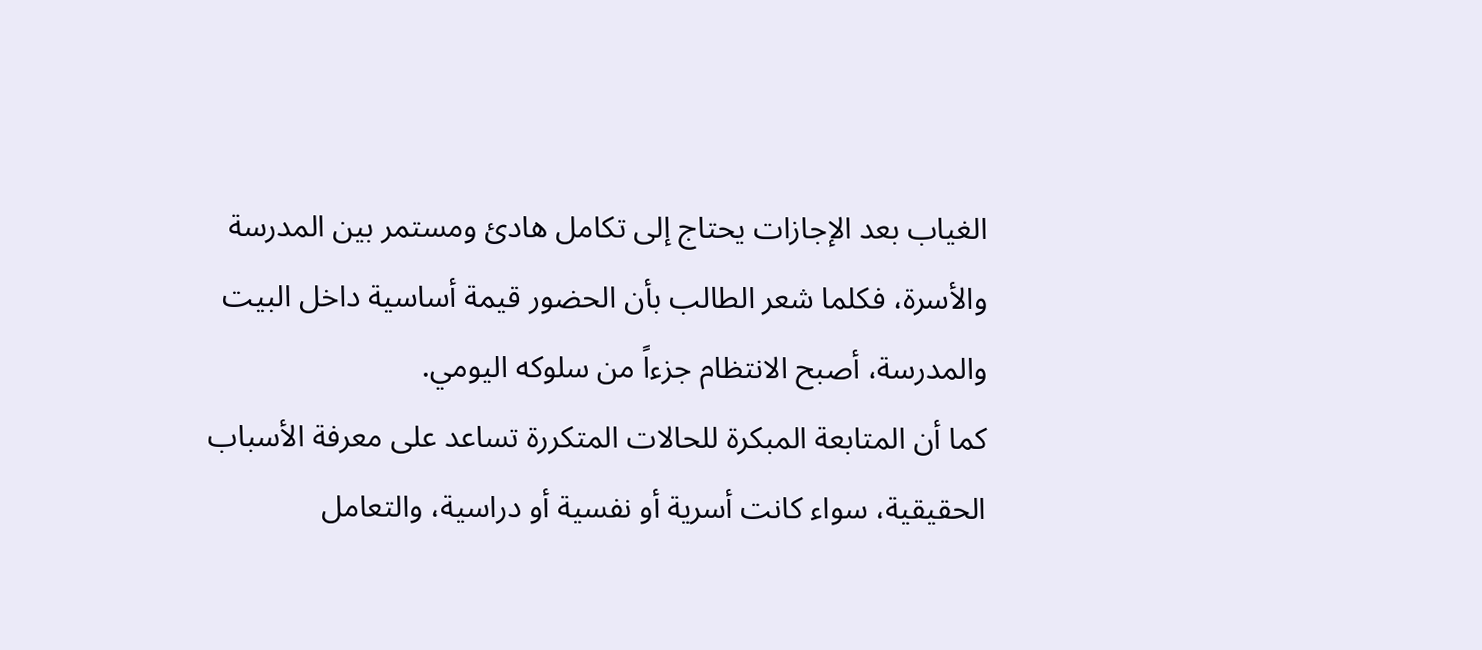الغياب بعد الإجازات يحتاج إلى تكامل هادئ ومستمر بين المدرسة والأسرة، فكلما شعر الطالب بأن الحضور قيمة أساسية داخل البيت والمدرسة، أصبح الانتظام جزءاً من سلوكه اليومي.
كما أن المتابعة المبكرة للحالات المتكررة تساعد على معرفة الأسباب الحقيقية، سواء كانت أسرية أو نفسية أو دراسية، والتعامل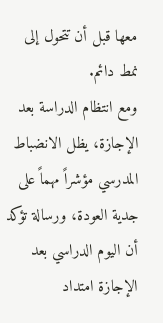معها قبل أن تتحول إلى نمط دائم.
ومع انتظام الدراسة بعد الإجازة، يظل الانضباط المدرسي مؤشراً مهماً على جدية العودة، ورسالة تؤكد أن اليوم الدراسي بعد الإجازة امتداد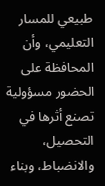طبيعي للمسار التعليمي، وأن المحافظة على الحضور مسؤولية تصنع أثرها في التحصيل، والانضباط، وبناء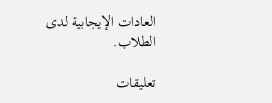العادات الإيجابية لدى الطلاب.

تعليقات